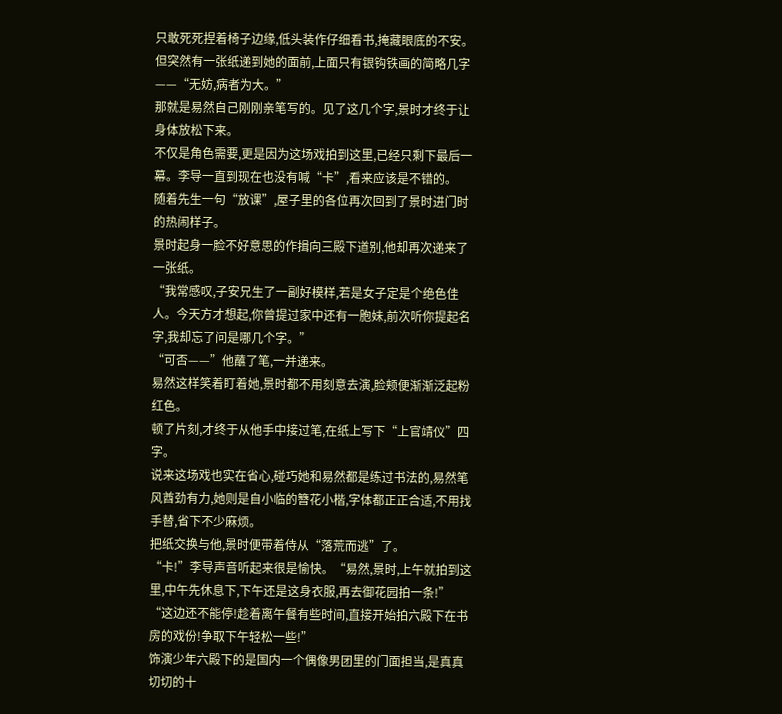只敢死死捏着椅子边缘,低头装作仔细看书,掩藏眼底的不安。
但突然有一张纸递到她的面前,上面只有银钩铁画的简略几字——“无妨,病者为大。”
那就是易然自己刚刚亲笔写的。见了这几个字,景时才终于让身体放松下来。
不仅是角色需要,更是因为这场戏拍到这里,已经只剩下最后一幕。李导一直到现在也没有喊“卡”,看来应该是不错的。
随着先生一句“放课”,屋子里的各位再次回到了景时进门时的热闹样子。
景时起身一脸不好意思的作揖向三殿下道别,他却再次递来了一张纸。
“我常感叹,子安兄生了一副好模样,若是女子定是个绝色佳人。今天方才想起,你曾提过家中还有一胞妹,前次听你提起名字,我却忘了问是哪几个字。”
“可否——”他蘸了笔,一并递来。
易然这样笑着盯着她,景时都不用刻意去演,脸颊便渐渐泛起粉红色。
顿了片刻,才终于从他手中接过笔,在纸上写下“上官靖仪”四字。
说来这场戏也实在省心,碰巧她和易然都是练过书法的,易然笔风酋劲有力,她则是自小临的簪花小楷,字体都正正合适,不用找手替,省下不少麻烦。
把纸交换与他,景时便带着侍从“落荒而逃”了。
“卡!”李导声音听起来很是愉快。“易然,景时,上午就拍到这里,中午先休息下,下午还是这身衣服,再去御花园拍一条!”
“这边还不能停!趁着离午餐有些时间,直接开始拍六殿下在书房的戏份!争取下午轻松一些!”
饰演少年六殿下的是国内一个偶像男团里的门面担当,是真真切切的十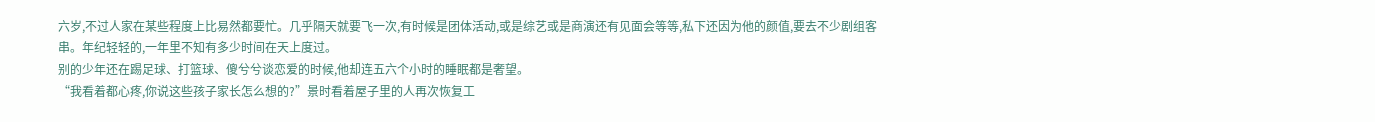六岁,不过人家在某些程度上比易然都要忙。几乎隔天就要飞一次,有时候是团体活动,或是综艺或是商演还有见面会等等,私下还因为他的颜值,要去不少剧组客串。年纪轻轻的,一年里不知有多少时间在天上度过。
别的少年还在踢足球、打篮球、傻兮兮谈恋爱的时候,他却连五六个小时的睡眠都是奢望。
“我看着都心疼,你说这些孩子家长怎么想的?”景时看着屋子里的人再次恢复工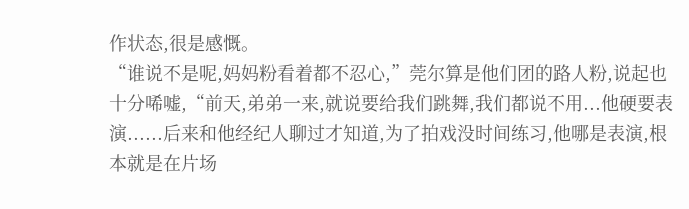作状态,很是感慨。
“谁说不是呢,妈妈粉看着都不忍心,”莞尔算是他们团的路人粉,说起也十分唏嘘,“前天,弟弟一来,就说要给我们跳舞,我们都说不用...他硬要表演......后来和他经纪人聊过才知道,为了拍戏没时间练习,他哪是表演,根本就是在片场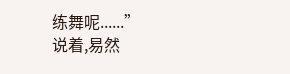练舞呢......”
说着,易然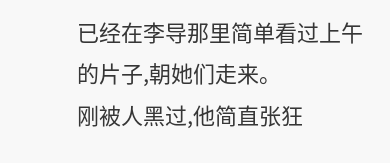已经在李导那里简单看过上午的片子,朝她们走来。
刚被人黑过,他简直张狂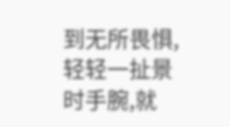到无所畏惧,轻轻一扯景时手腕,就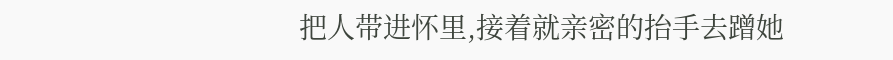把人带进怀里,接着就亲密的抬手去蹭她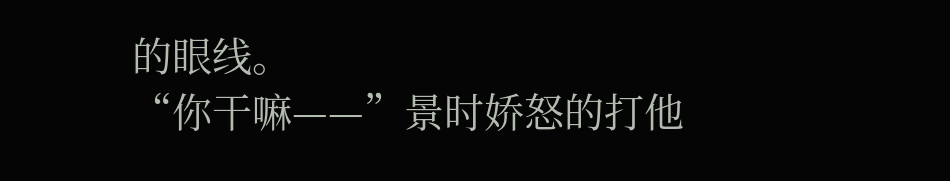的眼线。
“你干嘛——”景时娇怒的打他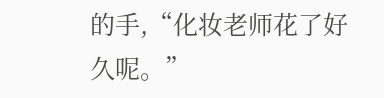的手,“化妆老师花了好久呢。”